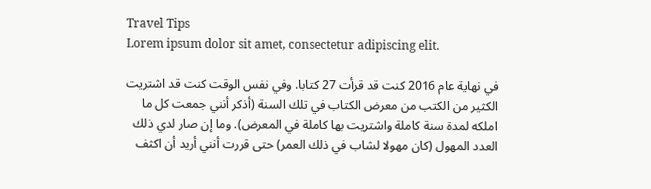Travel Tips
Lorem ipsum dolor sit amet, consectetur adipiscing elit.

في نهاية عام 2016 كنت قد قرأت 27 كتابا. وفي نفس الوقت كنت قد اشتريت الكثير من الكتب من معرض الكتاب في تلك السنة (أذكر أنني جمعت كل ما املكه لمدة سنة كاملة واشتريت بها كاملة في المعرض). وما إن صار لدي ذلك العدد المهول (كان مهولا لشاب في ذلك العمر) حتى قررت أنني أريد أن اكثف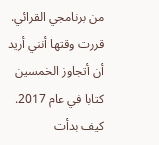من برنامجي القرائي. قررت وقتها أنني أريد أن أتجاوز الخمسين كتابا في عام 2017.
كيف بدأت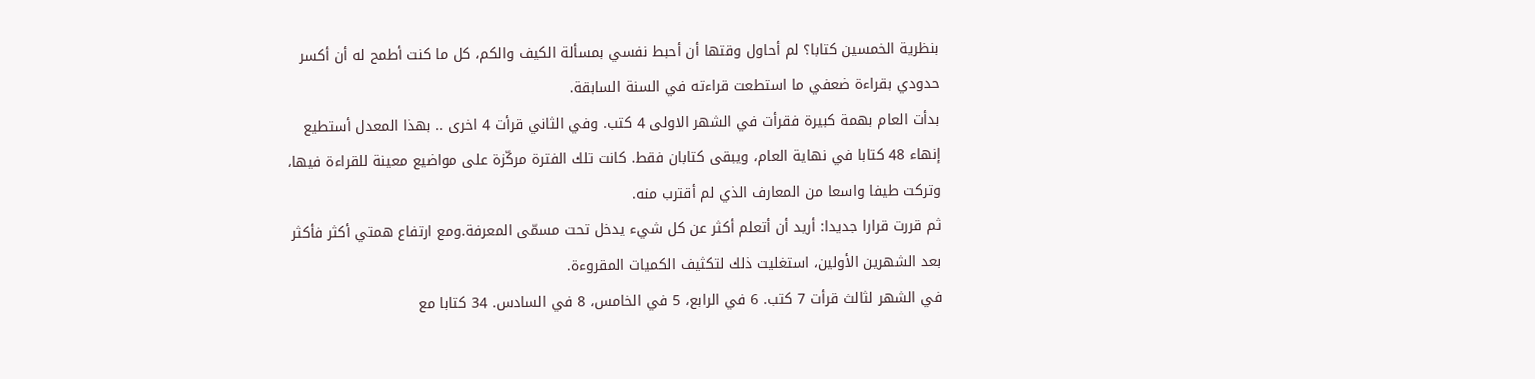بنظرية الخمسين كتابا؟ لم أحاول وقتها أن أحبط نفسي بمسألة الكيف والكم، كل ما كنت أطمح له أن أكسر حدودي بقراءة ضعفي ما استطعت قراءته في السنة السابقة.
بدأت العام بهمة كبيرة فقرأت في الشهر الاولى 4 كتب. وفي الثاني قرأت 4 اخرى .. بهذا المعدل أستطيع إنهاء 48 كتابا في نهاية العام، ويبقى كتابان فقط. كانت تلك الفترة مركّزة على مواضيع معينة للقراءة فيها، وتركت طيفا واسعا من المعارف الذي لم أقترب منه.
ثم قررت قرارا جديدا: أريد أن أتعلم أكثر عن كل شيء يدخل تحت مسمّى المعرفة.ومع ارتفاع همتي أكثر فأكثر بعد الشهرين الأولين، استغليت ذلك لتكثيف الكميات المقروءة.
في الشهر لثالث قرأت 7 كتب. 6 في الرابع، 5 في الخامس، 8 في السادس. 34 كتابا مع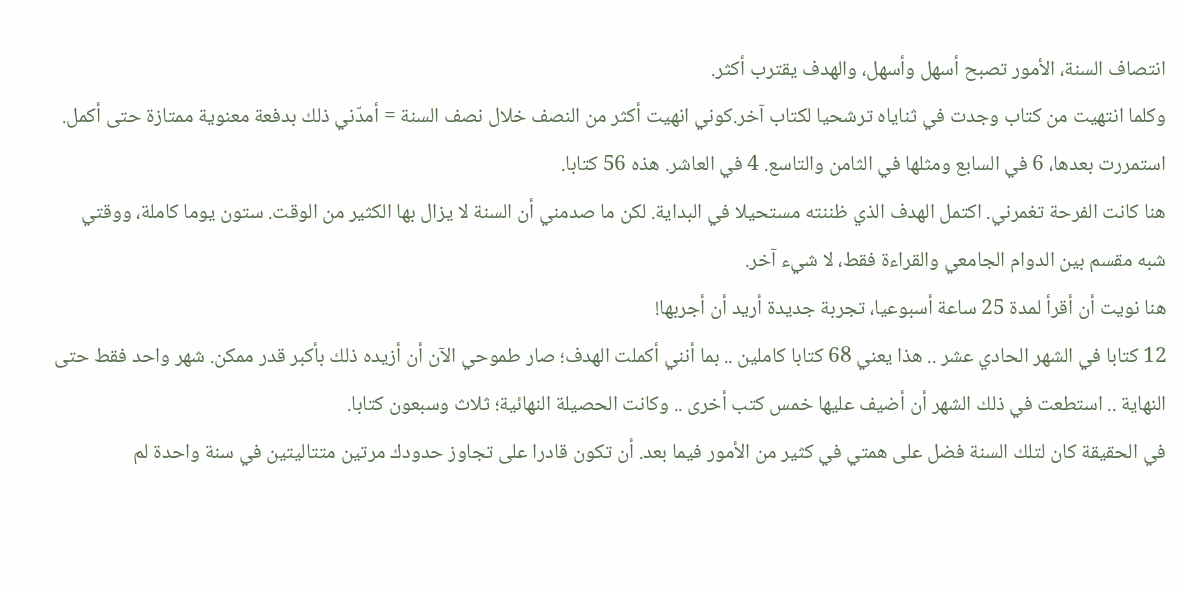انتصاف السنة، الأمور تصبح أسهل وأسهل، والهدف يقترب أكثر.
وكلما انتهيت من كتاب وجدت في ثناياه ترشحيا لكتاب آخر.كوني انهيت أكثر من النصف خلال نصف السنة = أمدّني ذلك بدفعة معنوية ممتازة حتى أكمل.
استمررت بعدها، 6 في السابع ومثلها في الثامن والتاسع. 4 في العاشر. هذه 56 كتابا.
هنا كانت الفرحة تغمرني. اكتمل الهدف الذي ظننته مستحيلا في البداية. لكن ما صدمني أن السنة لا يزال بها الكثير من الوقت. ستون يوما كاملة، ووقتي شبه مقسم بين الدوام الجامعي والقراءة فقط، لا شيء آخر.
هنا نويت أن أقرأ لمدة 25 ساعة أسبوعيا، تجربة جديدة أريد أن أجربها!
12 كتابا في الشهر الحادي عشر .. هذا يعني 68 كتابا كاملين .. بما أنني أكملت الهدف؛ صار طموحي الآن أن أزيده ذلك بأكبر قدر ممكن. شهر واحد فقط حتى النهاية .. استطعت في ذلك الشهر أن أضيف عليها خمس كتب أخرى .. وكانت الحصيلة النهائية؛ ثلاث وسبعون كتابا.
في الحقيقة كان لتلك السنة فضل على همتي في كثير من الأمور فيما بعد. أن تكون قادرا على تجاوز حدودك مرتين متتاليتين في سنة واحدة لم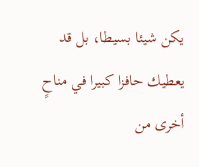يكن شيئا بسيطا، بل قد يعطيك حافزا كبيرا في مناحٍ أخرى من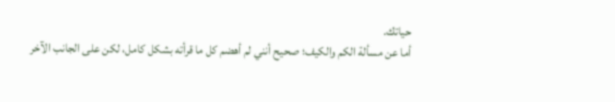حياتك.
أما عن مسألة الكم والكيف؛ صحيح أنني لم أهضم كل ما قرأته بشكل كامل، لكن على الجانب الآخر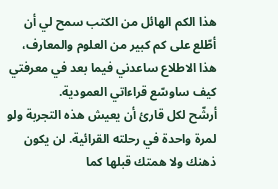هذا الكم الهائل من الكتب سمح لي أن أطّلع على كم كبير من العلوم والمعارف، هذا الاطلاع ساعدني فيما بعد في معرفتي كيف ساوسّع قراءاتي العمودية.
أرشّح لكل قارئ أن يعيش هذه التجربة ولو لمرة واحدة في رحلته القرائية. لن يكون ذهنك ولا همتك قبلها كما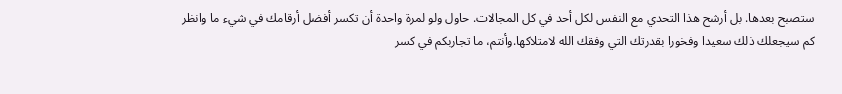ستصبح بعدها. بل أرشح هذا التحدي مع النفس لكل أحد في كل المجالات. حاول ولو لمرة واحدة أن تكسر أفضل أرقامك في شيء ما وانظر كم سيجعلك ذلك سعيدا وفخورا بقدرتك التي وفقك الله لامتلاكها.وأنتم، ما تجاربكم في كسر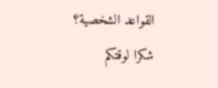القواعد الشخصية؟
شكرا لوقتكم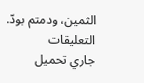الثمين، ودمتم بودّ.
التعليقات
جاري تحميل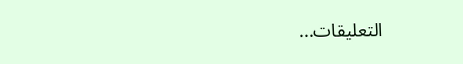التعليقات...